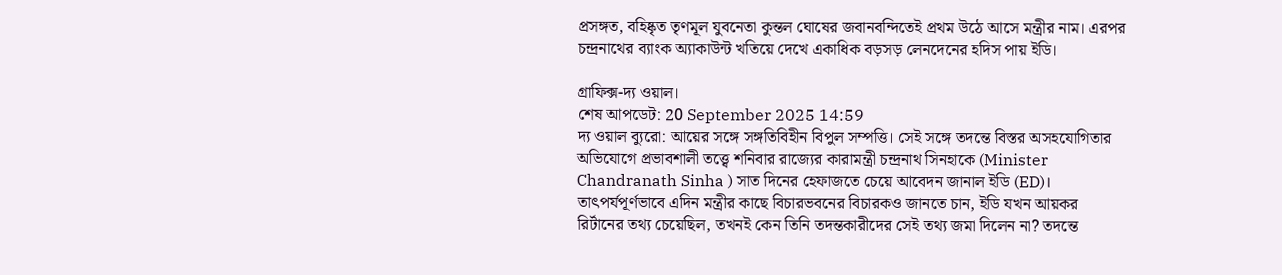প্রসঙ্গত, বহিষ্কৃত তৃণমূল যুবনেতা কুন্তল ঘোষের জবানবন্দিতেই প্রথম উঠে আসে মন্ত্রীর নাম। এরপর চন্দ্রনাথের ব্যাংক অ্যাকাউন্ট খতিয়ে দেখে একাধিক বড়সড় লেনদেনের হদিস পায় ইডি।

গ্রাফিক্স-দ্য ওয়াল।
শেষ আপডেট: 20 September 2025 14:59
দ্য ওয়াল ব্যুরো: আয়ের সঙ্গে সঙ্গতিবিহীন বিপুল সম্পত্তি। সেই সঙ্গে তদন্তে বিস্তর অসহযোগিতার অভিযোগে প্রভাবশালী তত্ত্বে শনিবার রাজ্যের কারামন্ত্রী চন্দ্রনাথ সিনহাকে (Minister Chandranath Sinha ) সাত দিনের হেফাজতে চেয়ে আবেদন জানাল ইডি (ED)।
তাৎপর্যপূর্ণভাবে এদিন মন্ত্রীর কাছে বিচারভবনের বিচারকও জানতে চান, ইডি যখন আয়কর রির্টানের তথ্য চেয়েছিল, তখনই কেন তিনি তদন্তকারীদের সেই তথ্য জমা দিলেন না? তদন্তে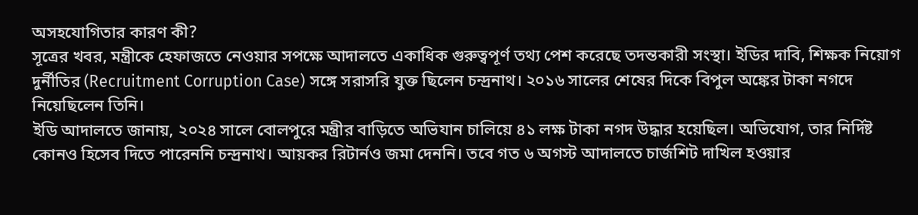অসহযোগিতার কারণ কী?
সূত্রের খবর, মন্ত্রীকে হেফাজতে নেওয়ার সপক্ষে আদালতে একাধিক গুরুত্বপূর্ণ তথ্য পেশ করেছে তদন্তকারী সংস্থা। ইডির দাবি, শিক্ষক নিয়োগ দুর্নীতির (Recruitment Corruption Case) সঙ্গে সরাসরি যুক্ত ছিলেন চন্দ্রনাথ। ২০১৬ সালের শেষের দিকে বিপুল অঙ্কের টাকা নগদে নিয়েছিলেন তিনি।
ইডি আদালতে জানায়, ২০২৪ সালে বোলপুরে মন্ত্রীর বাড়িতে অভিযান চালিয়ে ৪১ লক্ষ টাকা নগদ উদ্ধার হয়েছিল। অভিযোগ, তার নির্দিষ্ট কোনও হিসেব দিতে পারেননি চন্দ্রনাথ। আয়কর রিটার্নও জমা দেননি। তবে গত ৬ অগস্ট আদালতে চার্জশিট দাখিল হওয়ার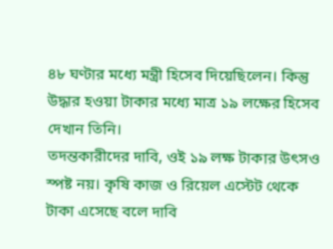৪৮ ঘণ্টার মধ্যে মন্ত্রী হিসেব দিয়েছিলেন। কিন্তু উদ্ধার হওয়া টাকার মধ্যে মাত্র ১৯ লক্ষের হিসেব দেখান তিনি।
তদন্তকারীদের দাবি, ওই ১৯ লক্ষ টাকার উৎসও স্পষ্ট নয়। কৃষি কাজ ও রিয়েল এস্টেট থেকে টাকা এসেছে বলে দাবি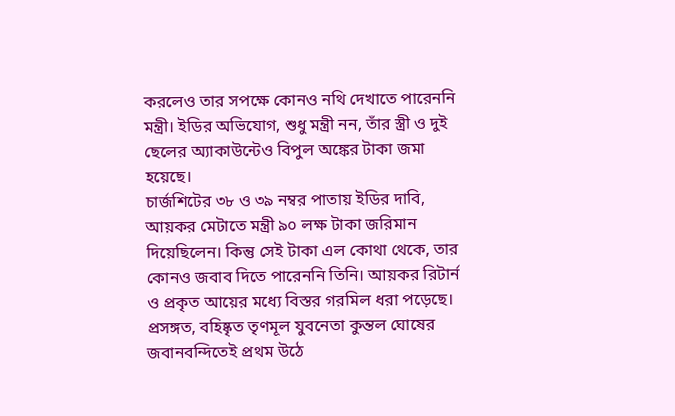করলেও তার সপক্ষে কোনও নথি দেখাতে পারেননি মন্ত্রী। ইডির অভিযোগ, শুধু মন্ত্রী নন, তাঁর স্ত্রী ও দুই ছেলের অ্যাকাউন্টেও বিপুল অঙ্কের টাকা জমা হয়েছে।
চার্জশিটের ৩৮ ও ৩৯ নম্বর পাতায় ইডির দাবি, আয়কর মেটাতে মন্ত্রী ৯০ লক্ষ টাকা জরিমান দিয়েছিলেন। কিন্তু সেই টাকা এল কোথা থেকে, তার কোনও জবাব দিতে পারেননি তিনি। আয়কর রিটার্ন ও প্রকৃত আয়ের মধ্যে বিস্তর গরমিল ধরা পড়েছে।
প্রসঙ্গত, বহিষ্কৃত তৃণমূল যুবনেতা কুন্তল ঘোষের জবানবন্দিতেই প্রথম উঠে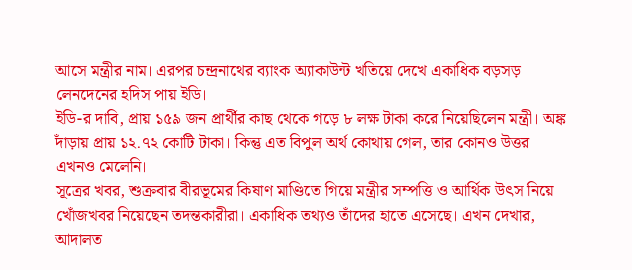আসে মন্ত্রীর নাম। এরপর চন্দ্রনাথের ব্যাংক অ্যাকাউন্ট খতিয়ে দেখে একাধিক বড়সড় লেনদেনের হদিস পায় ইডি।
ইডি-র দাবি, প্রায় ১৫৯ জন প্রার্থীর কাছ থেকে গড়ে ৮ লক্ষ টাকা করে নিয়েছিলেন মন্ত্রী। অঙ্ক দাঁড়ায় প্রায় ১২.৭২ কোটি টাকা। কিন্তু এত বিপুল অর্থ কোথায় গেল, তার কোনও উত্তর এখনও মেলেনি।
সূত্রের খবর, শুক্রবার বীরভূমের কিষাণ মাণ্ডিতে গিয়ে মন্ত্রীর সম্পত্তি ও আর্থিক উৎস নিয়ে খোঁজখবর নিয়েছেন তদন্তকারীরা। একাধিক তথ্যও তাঁদের হাতে এসেছে। এখন দেখার, আদালত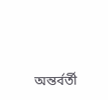অন্তর্বর্তী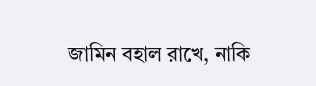জামিন বহাল রাখে, নাকি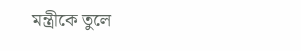মন্ত্রীকে তুলে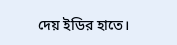দেয় ইডির হাতে।